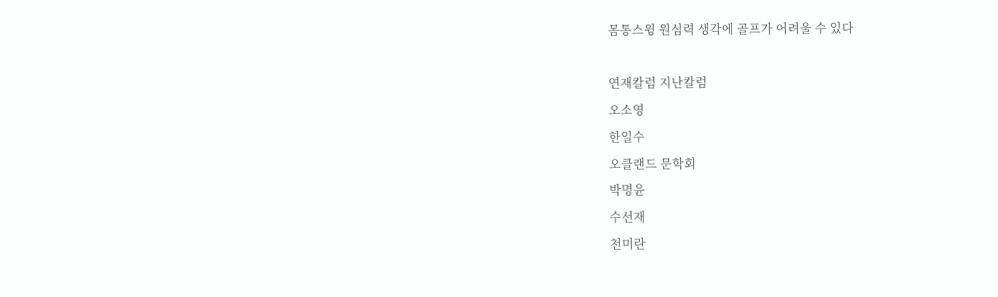몸통스윙 원심력 생각에 골프가 어려울 수 있다

연재칼럼 지난칼럼
오소영
한일수
오클랜드 문학회
박명윤
수선재
천미란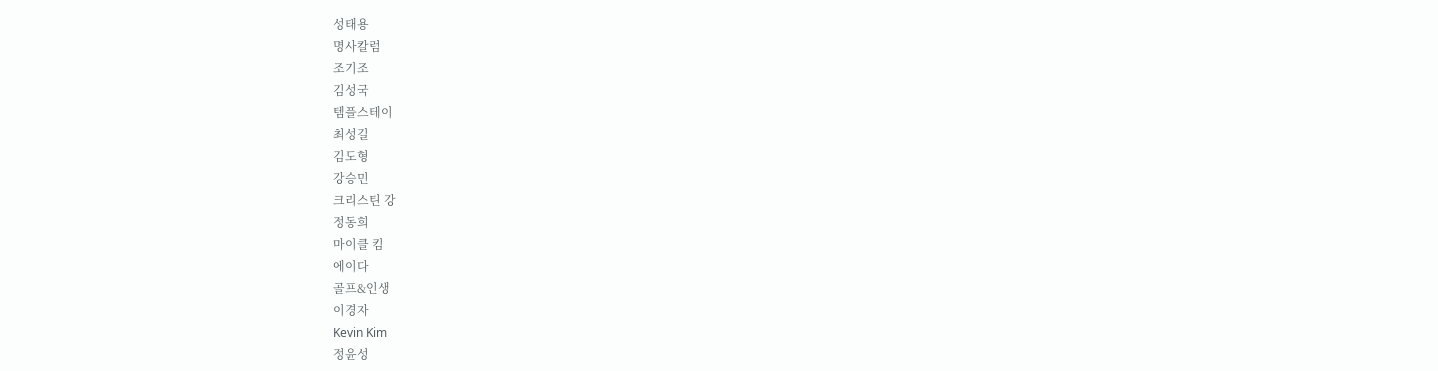성태용
명사칼럼
조기조
김성국
템플스테이
최성길
김도형
강승민
크리스틴 강
정동희
마이클 킴
에이다
골프&인생
이경자
Kevin Kim
정윤성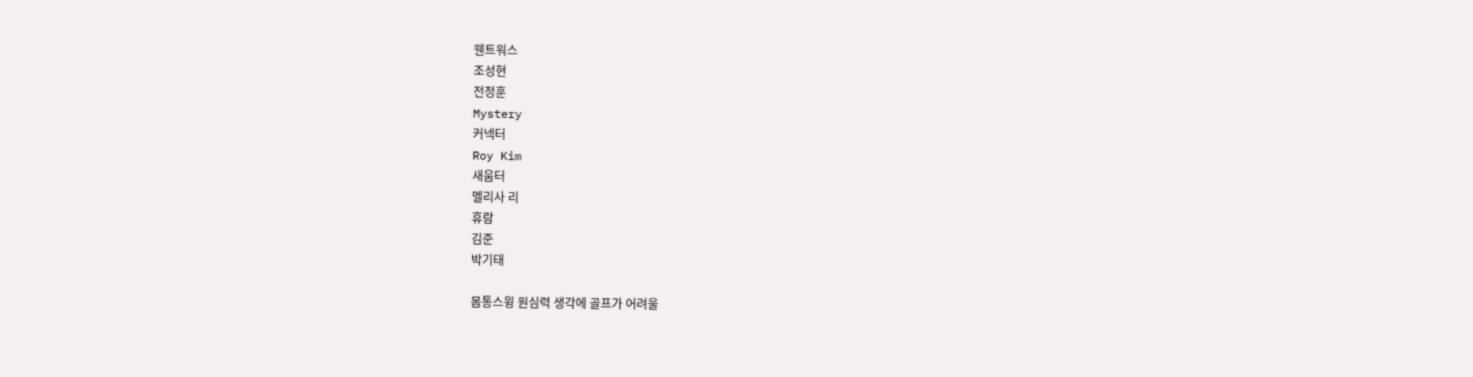웬트워스
조성현
전정훈
Mystery
커넥터
Roy Kim
새움터
멜리사 리
휴람
김준
박기태

몸통스윙 원심력 생각에 골프가 어려울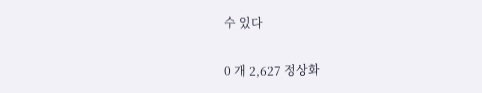수 있다

0 개 2,627 정상화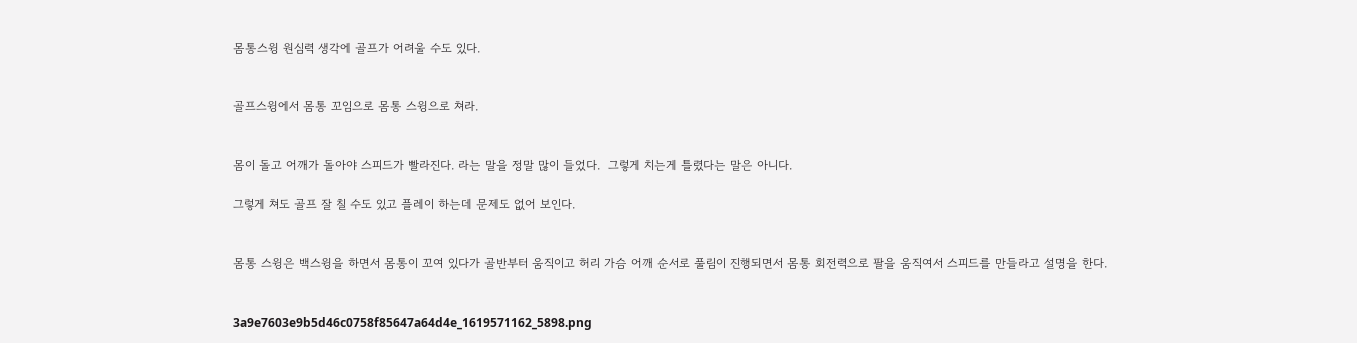몸통스윙 원심력 생각에 골프가 어려울 수도 있다.


골프스윙에서 몸통 꼬임으로 몸통 스윙으로 쳐라.


몸이 돌고 어깨가 돌아야 스피드가 빨라진다. 라는 말을 정말 많이 들었다.  그렇게 치는게 틀렸다는 말은 아니다.

그렇게 쳐도 골프 잘 칠 수도 있고 플레이 하는데 문제도 없어 보인다.


몸통 스윙은 백스윙을 하면서 몸통이 꼬여 있다가 골반부터 움직이고 허리 가슴 어깨 순서로 풀림이 진행되면서 몸통 회전력으로 팔을 움직여서 스피드를 만들라고 설명을 한다.


3a9e7603e9b5d46c0758f85647a64d4e_1619571162_5898.png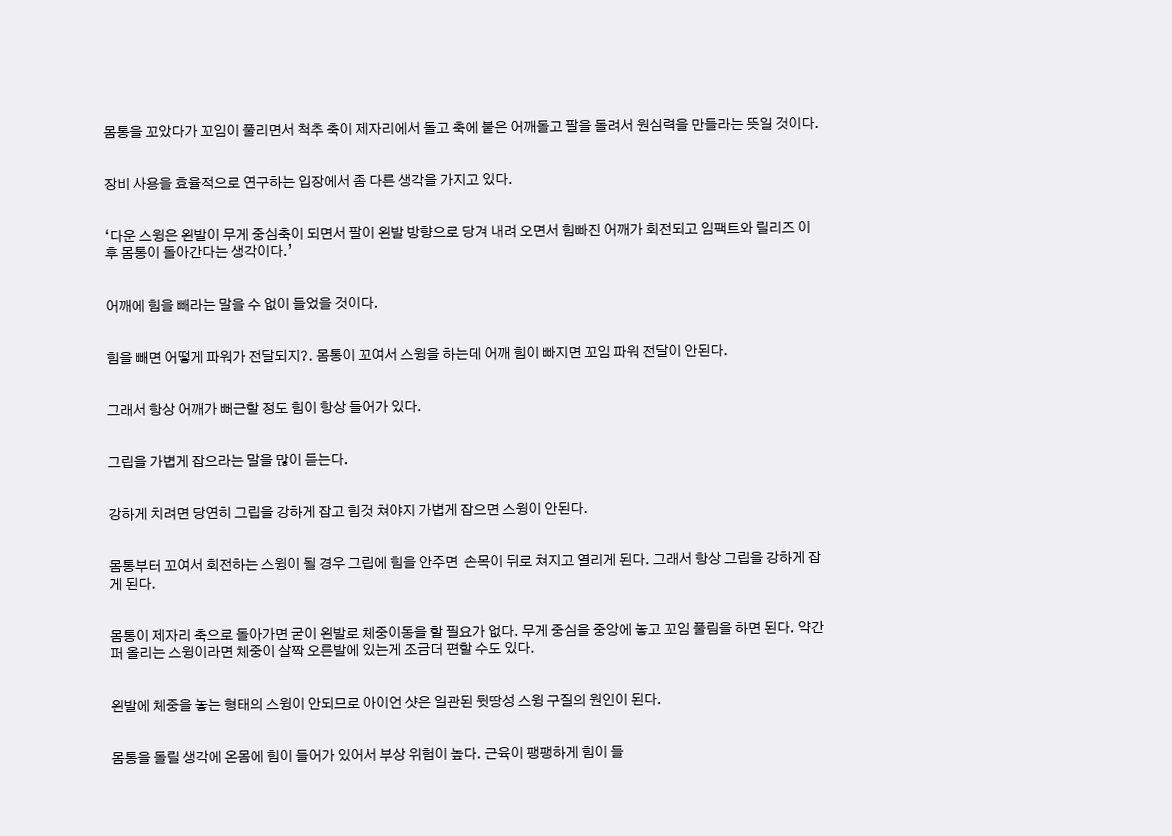몸통을 꼬았다가 꼬임이 풀리면서 척추 축이 제자리에서 돌고 축에 붙은 어깨돌고 팔을 돌려서 원심력을 만들라는 뜻일 것이다.


장비 사용을 효율적으로 연구하는 입장에서 좀 다른 생각을 가지고 있다.


‘다운 스윙은 왼발이 무게 중심축이 되면서 팔이 왼발 방향으로 당겨 내려 오면서 힘빠진 어깨가 회전되고 임팩트와 릴리즈 이후 몸통이 돌아간다는 생각이다.’


어깨에 힘을 빼라는 말을 수 없이 들었을 것이다.


힘을 빼면 어떻게 파워가 전달되지?. 몸통이 꼬여서 스윙을 하는데 어깨 힘이 빠지면 꼬임 파워 전달이 안된다.


그래서 항상 어깨가 뻐근할 정도 힘이 항상 들어가 있다.


그립을 가볍게 잡으라는 말을 많이 듣는다.


강하게 치려면 당연히 그립을 강하게 잡고 힘것 쳐야지 가볍게 잡으면 스윙이 안된다.


몸통부터 꼬여서 회전하는 스윙이 될 경우 그립에 힘을 안주면  손목이 뒤로 쳐지고 열리게 된다. 그래서 항상 그립을 강하게 잡게 된다.


몸통이 제자리 축으로 돌아가면 굳이 왼발로 체중이동을 할 필요가 없다. 무게 중심을 중앙에 놓고 꼬임 풀림을 하면 된다. 약간 퍼 올리는 스윙이라면 체중이 살짝 오른발에 있는게 조금더 편할 수도 있다.


왼발에 체중을 놓는 형태의 스윙이 안되므로 아이언 샷은 일관된 뒷땅성 스윙 구질의 원인이 된다.


몸통을 돌릴 생각에 온몸에 힘이 들어가 있어서 부상 위험이 높다. 근육이 팽팽하게 힘이 들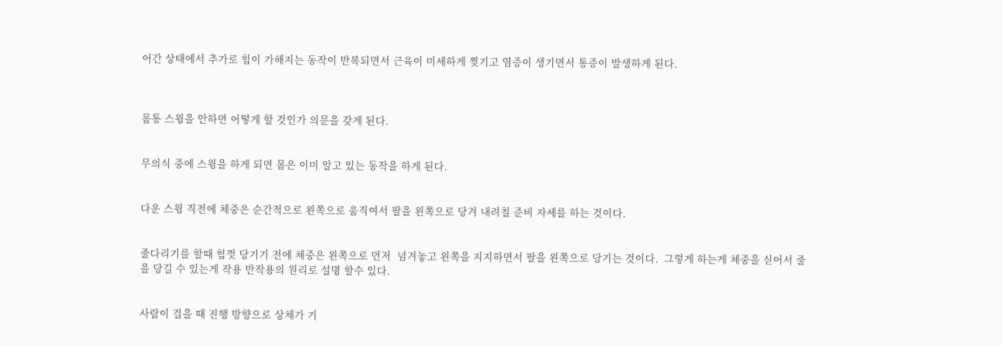어간 상태에서 추가로 힘이 가해지는 동작이 반복되면서 근육이 미세하게 찢기고 염증이 생기면서 통증이 발생하게 된다.



몸통 스윙을 안하면 어떻게 할 것인가 의문을 갖게 된다.


무의식 중에 스윙을 하게 되면 몸은 이미 알고 있는 동작을 하게 된다.


다운 스윙 직전에 체중은 순간적으로 왼쪽으로 움직여서 팔을 왼쪽으로 당겨 내려칠 준비 자세를 하는 것이다.


줄다리기를 할때 힘껏 당기기 전에 체중은 왼쪽으로 먼저  넘겨놓고 왼쪽을 지지하면서 팔을 왼쪽으로 당기는 것이다.  그렇게 하는게 체중을 싣어서 줄을 당길 수 있는게 작용 반작용의 원리로 설명 할수 있다.


사람이 걸을 때 진행 방향으로 상체가 기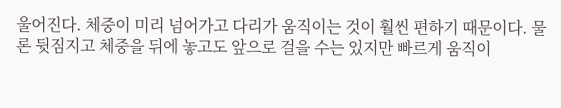울어진다. 체중이 미리 넘어가고 다리가 움직이는 것이 훨씬 편하기 때문이다. 물론 뒷짐지고 체중을 뒤에 놓고도 앞으로 걸을 수는 있지만 빠르게 움직이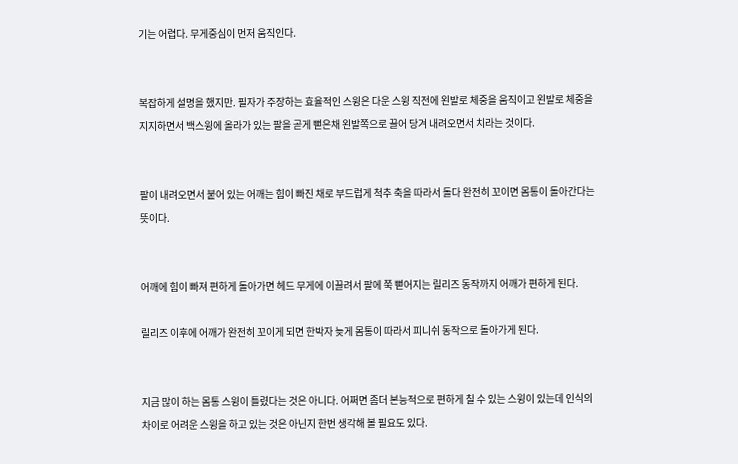기는 어렵다. 무게중심이 먼저 움직인다.


복잡하게 설명을 했지만. 필자가 주장하는 효율적인 스윙은 다운 스윙 직전에 왼발로 체중을 움직이고 왼발로 체중을 지지하면서 백스윙에 올라가 있는 팔을 곧게 뻗은채 왼발쪽으로 끌어 당겨 내려오면서 치라는 것이다.


팔이 내려오면서 붙어 있는 어깨는 힘이 빠진 채로 부드럽게 척추 축을 따라서 돌다 완전히 꼬이면 몸통이 돌아간다는 뜻이다.


어깨에 힘이 빠져 편하게 돌아가면 헤드 무게에 이끌려서 팔에 쭉 뻗어지는 릴리즈 동작까지 어깨가 편하게 된다.

릴리즈 이후에 어깨가 완전히 꼬이게 되면 한박자 늦게 몸통이 따라서 피니쉬 동작으로 돌아가게 된다.


지금 많이 하는 몸통 스윙이 틀렸다는 것은 아니다. 어쩌면 좀더 본능적으로 편하게 칠 수 있는 스윙이 있는데 인식의 차이로 어려운 스윙을 하고 있는 것은 아닌지 한번 생각해 볼 필요도 있다.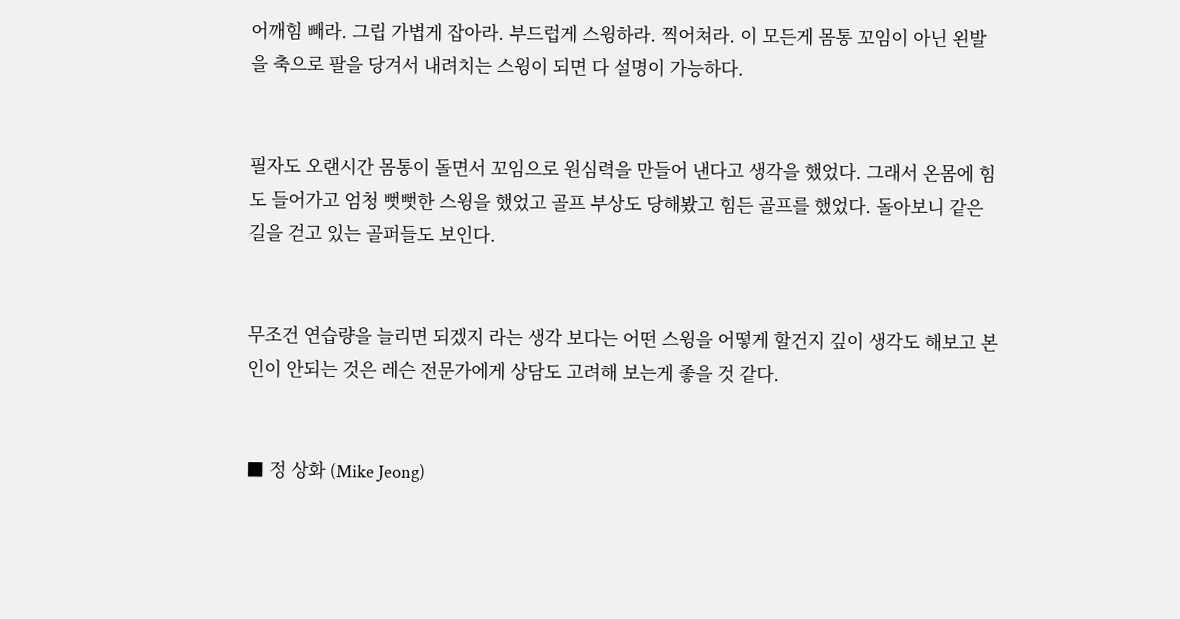어깨힘 빼라. 그립 가볍게 잡아라. 부드럽게 스윙하라. 찍어쳐라. 이 모든게 몸통 꼬임이 아닌 왼발을 축으로 팔을 당겨서 내려치는 스윙이 되면 다 설명이 가능하다.


필자도 오랜시간 몸통이 돌면서 꼬임으로 원심력을 만들어 낸다고 생각을 했었다. 그래서 온몸에 힘도 들어가고 엄청 뻣뻣한 스윙을 했었고 골프 부상도 당해봤고 힘든 골프를 했었다. 돌아보니 같은 길을 걷고 있는 골퍼들도 보인다.


무조건 연습량을 늘리면 되겠지 라는 생각 보다는 어떤 스윙을 어떻게 할건지 깊이 생각도 해보고 본인이 안되는 것은 레슨 전문가에게 상담도 고려해 보는게 좋을 것 같다.


■ 정 상화 (Mike Jeong)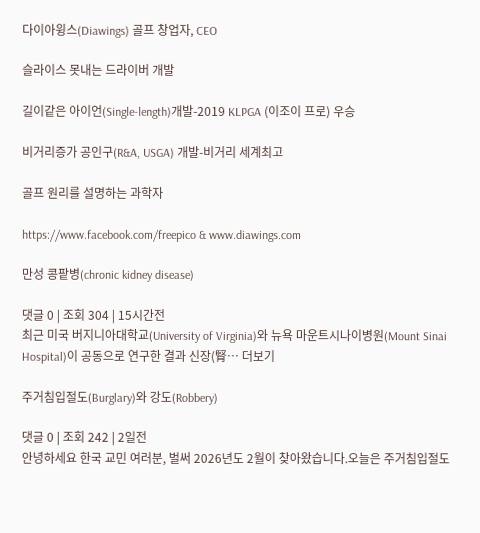다이아윙스(Diawings) 골프 창업자, CEO

슬라이스 못내는 드라이버 개발

길이같은 아이언(Single-length)개발-2019 KLPGA (이조이 프로) 우승

비거리증가 공인구(R&A, USGA) 개발-비거리 세계최고

골프 원리를 설명하는 과학자

https://www.facebook.com/freepico & www.diawings.com

만성 콩팥병(chronic kidney disease)

댓글 0 | 조회 304 | 15시간전
최근 미국 버지니아대학교(University of Virginia)와 뉴욕 마운트시나이병원(Mount Sinai Hospital)이 공동으로 연구한 결과 신장(腎… 더보기

주거침입절도(Burglary)와 강도(Robbery)

댓글 0 | 조회 242 | 2일전
안녕하세요 한국 교민 여러분, 벌써 2026년도 2월이 찾아왔습니다.오늘은 주거침입절도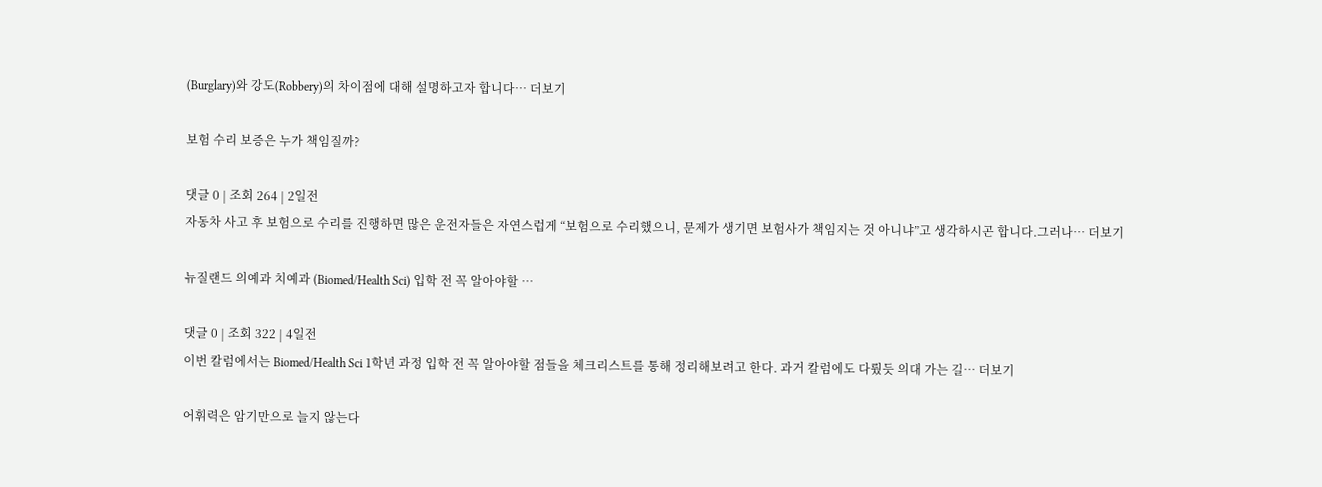(Burglary)와 강도(Robbery)의 차이점에 대해 설명하고자 합니다… 더보기

보험 수리 보증은 누가 책임질까?

댓글 0 | 조회 264 | 2일전
자동차 사고 후 보험으로 수리를 진행하면 많은 운전자들은 자연스럽게 “보험으로 수리했으니, 문제가 생기면 보험사가 책임지는 것 아니냐”고 생각하시곤 합니다.그러나… 더보기

뉴질랜드 의예과 치예과 (Biomed/Health Sci) 입학 전 꼭 알아야할 …

댓글 0 | 조회 322 | 4일전
이번 칼럼에서는 Biomed/Health Sci 1학년 과정 입학 전 꼭 알아야할 점들을 체크리스트를 통해 정리해보려고 한다. 과거 칼럼에도 다뤘듯 의대 가는 길… 더보기

어휘력은 암기만으로 늘지 않는다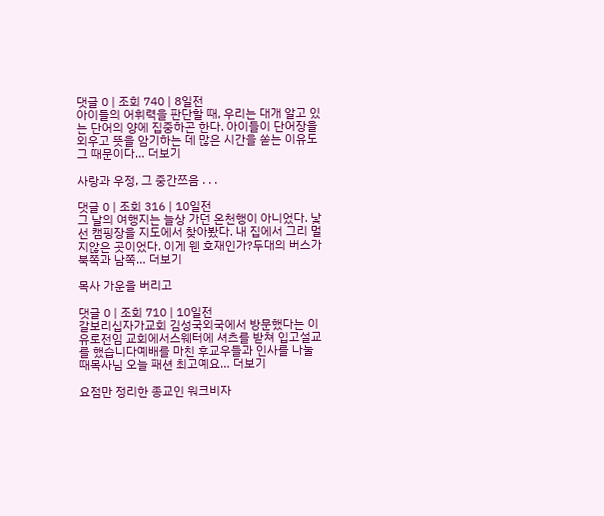댓글 0 | 조회 740 | 8일전
아이들의 어휘력을 판단할 때, 우리는 대개 알고 있는 단어의 양에 집중하곤 한다. 아이들이 단어장을 외우고 뜻을 암기하는 데 많은 시간을 쏟는 이유도 그 때문이다… 더보기

사랑과 우정, 그 중간쯔음 . . .

댓글 0 | 조회 316 | 10일전
그 날의 여행지는 늘상 가던 온천행이 아니었다. 낯선 캠핑장을 지도에서 찾아봤다. 내 집에서 그리 멀지않은 곳이었다. 이게 웬 호재인가?두대의 버스가 북쪽과 남쪽… 더보기

목사 가운을 버리고

댓글 0 | 조회 710 | 10일전
갈보리십자가교회 김성국외국에서 방문했다는 이유로전임 교회에서스웨터에 셔츠를 받쳐 입고설교를 했습니다예배를 마친 후교우들과 인사를 나눌 때목사님 오늘 패션 최고예요… 더보기

요점만 정리한 종교인 워크비자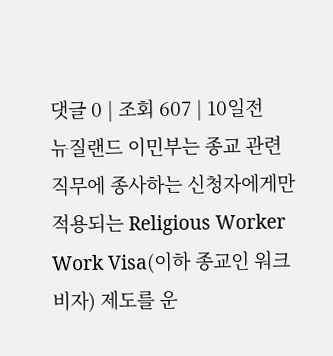댓글 0 | 조회 607 | 10일전
뉴질랜드 이민부는 종교 관련 직무에 종사하는 신청자에게만 적용되는 Religious Worker Work Visa(이하 종교인 워크비자) 제도를 운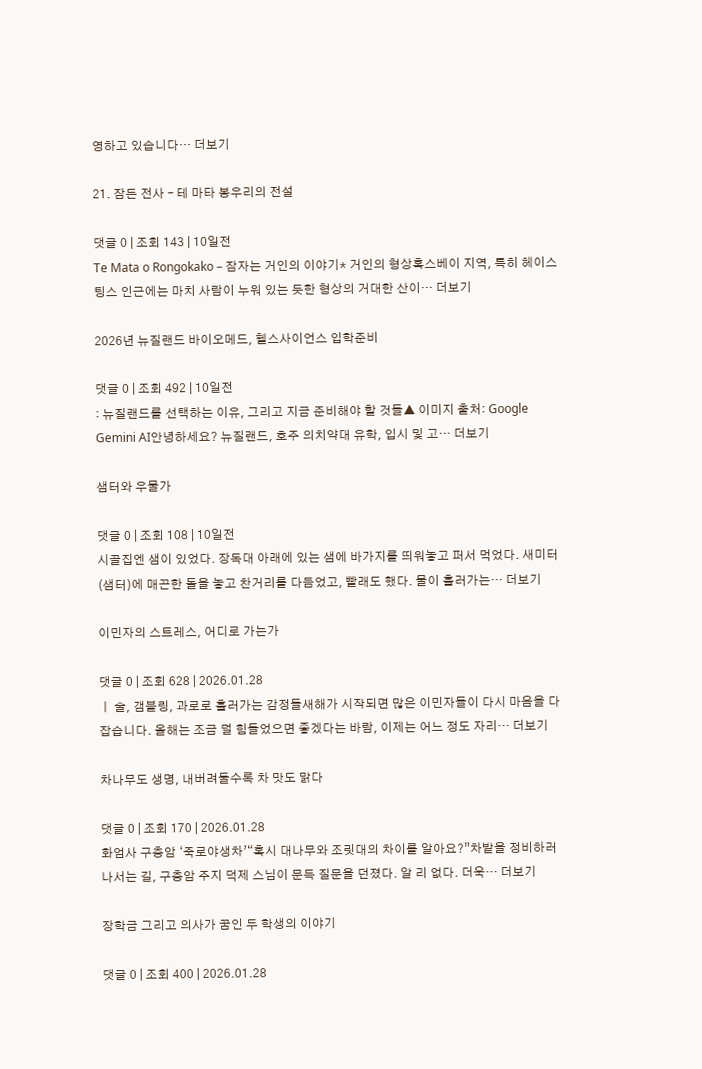영하고 있습니다… 더보기

21. 잠든 전사 – 테 마타 봉우리의 전설

댓글 0 | 조회 143 | 10일전
Te Mata o Rongokako – 잠자는 거인의 이야기* 거인의 형상혹스베이 지역, 특히 헤이스팅스 인근에는 마치 사람이 누워 있는 듯한 형상의 거대한 산이… 더보기

2026년 뉴질랜드 바이오메드, 헬스사이언스 입학준비

댓글 0 | 조회 492 | 10일전
: 뉴질랜드를 선택하는 이유, 그리고 지금 준비해야 할 것들▲ 이미지 출처: Google Gemini AI안녕하세요? 뉴질랜드, 호주 의치약대 유학, 입시 및 고… 더보기

샘터와 우물가

댓글 0 | 조회 108 | 10일전
시골집엔 샘이 있었다. 장독대 아래에 있는 샘에 바가지를 띄워놓고 퍼서 먹었다. 새미터(샘터)에 매끈한 돌을 놓고 찬거리를 다듬었고, 빨래도 했다. 물이 흘러가는… 더보기

이민자의 스트레스, 어디로 가는가

댓글 0 | 조회 628 | 2026.01.28
ㅣ 술, 갬블링, 과로로 흘러가는 감정들새해가 시작되면 많은 이민자들이 다시 마음을 다잡습니다. 올해는 조금 덜 힘들었으면 좋겠다는 바람, 이제는 어느 정도 자리… 더보기

차나무도 생명, 내버려둘수록 차 맛도 맑다

댓글 0 | 조회 170 | 2026.01.28
화엄사 구층암 ‘죽로야생차’“혹시 대나무와 조릿대의 차이를 알아요?”차밭을 정비하러 나서는 길, 구층암 주지 덕제 스님이 문득 질문을 던졌다. 알 리 없다. 더욱… 더보기

장학금 그리고 의사가 꿈인 두 학생의 이야기

댓글 0 | 조회 400 | 2026.01.28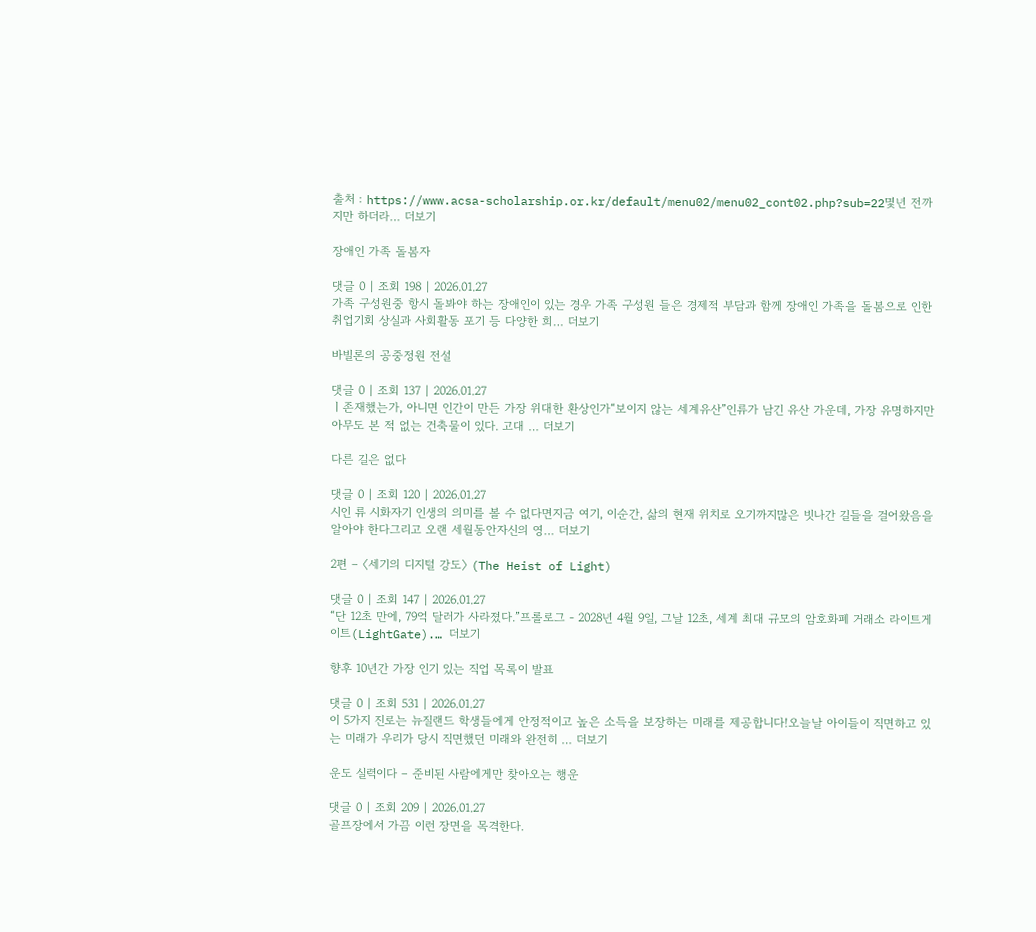출처 : https://www.acsa-scholarship.or.kr/default/menu02/menu02_cont02.php?sub=22몇년 전까지만 하더라… 더보기

장애인 가족 돌봄자

댓글 0 | 조회 198 | 2026.01.27
가족 구성원중 항시 돌봐야 하는 장애인이 있는 경우 가족 구성원 들은 경제적 부담과 함께 장애인 가족을 돌봄으로 인한 취업기회 상실과 사회활동 포기 등 다양한 희… 더보기

바빌론의 공중정원 전설

댓글 0 | 조회 137 | 2026.01.27
ㅣ존재했는가, 아니면 인간이 만든 가장 위대한 환상인가“보이지 않는 세계유산”인류가 남긴 유산 가운데, 가장 유명하지만 아무도 본 적 없는 건축물이 있다. 고대 … 더보기

다른 길은 없다

댓글 0 | 조회 120 | 2026.01.27
시인 류 시화자기 인생의 의미를 볼 수 없다면지금 여기, 이순간, 삶의 현재 위치로 오기까지많은 빗나간 길들을 걸어왔음을 알아야 한다그리고 오랜 세월동안자신의 영… 더보기

2편 – 〈세기의 디지털 강도〉 (The Heist of Light)

댓글 0 | 조회 147 | 2026.01.27
“단 12초 만에, 79억 달러가 사라졌다.”프롤로그 - 2028년 4월 9일, 그날 12초, 세계 최대 규모의 암호화폐 거래소 라이트게이트(LightGate).… 더보기

향후 10년간 가장 인기 있는 직업 목록이 발표

댓글 0 | 조회 531 | 2026.01.27
이 5가지 진로는 뉴질랜드 학생들에게 안정적이고 높은 소득을 보장하는 미래를 제공합니다!오늘날 아이들이 직면하고 있는 미래가 우리가 당시 직면했던 미래와 완전히 … 더보기

운도 실력이다 – 준비된 사람에게만 찾아오는 행운

댓글 0 | 조회 209 | 2026.01.27
골프장에서 가끔 이런 장면을 목격한다.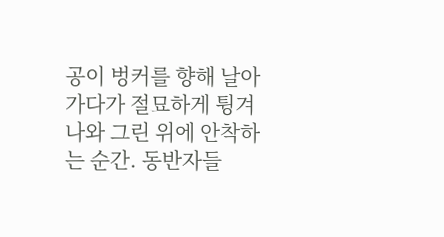공이 벙커를 향해 날아가다가 절묘하게 튕겨 나와 그린 위에 안착하는 순간. 동반자들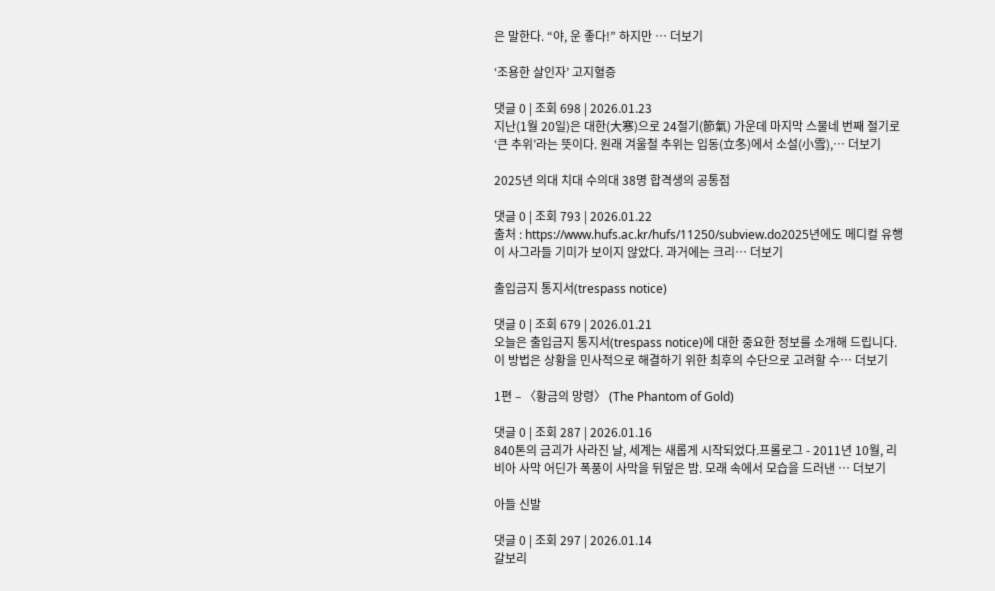은 말한다. “야, 운 좋다!” 하지만 … 더보기

‘조용한 살인자’ 고지혈증

댓글 0 | 조회 698 | 2026.01.23
지난(1월 20일)은 대한(大寒)으로 24절기(節氣) 가운데 마지막 스물네 번째 절기로 ‘큰 추위’라는 뜻이다. 원래 겨울철 추위는 입동(立冬)에서 소설(小雪),… 더보기

2025년 의대 치대 수의대 38명 합격생의 공통점

댓글 0 | 조회 793 | 2026.01.22
출처 : https://www.hufs.ac.kr/hufs/11250/subview.do2025년에도 메디컬 유행이 사그라들 기미가 보이지 않았다. 과거에는 크리… 더보기

출입금지 통지서(trespass notice)

댓글 0 | 조회 679 | 2026.01.21
오늘은 출입금지 통지서(trespass notice)에 대한 중요한 정보를 소개해 드립니다. 이 방법은 상황을 민사적으로 해결하기 위한 최후의 수단으로 고려할 수… 더보기

1편 – 〈황금의 망령〉 (The Phantom of Gold)

댓글 0 | 조회 287 | 2026.01.16
840톤의 금괴가 사라진 날, 세계는 새롭게 시작되었다.프롤로그 - 2011년 10월, 리비아 사막 어딘가 폭풍이 사막을 뒤덮은 밤. 모래 속에서 모습을 드러낸 … 더보기

아들 신발

댓글 0 | 조회 297 | 2026.01.14
갈보리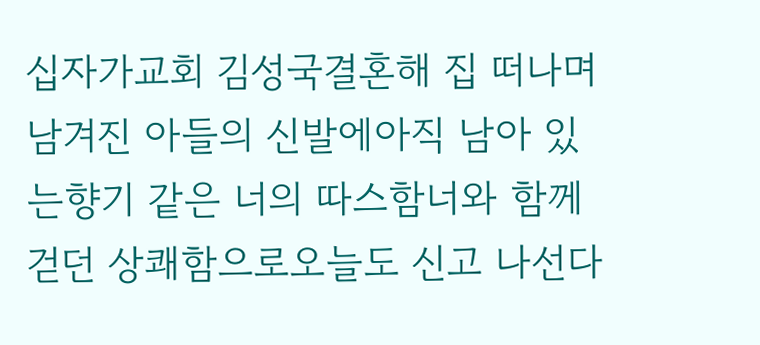십자가교회 김성국결혼해 집 떠나며남겨진 아들의 신발에아직 남아 있는향기 같은 너의 따스함너와 함께 걷던 상쾌함으로오늘도 신고 나선다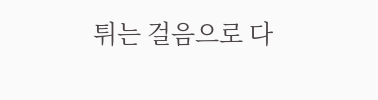튀는 걸음으로 다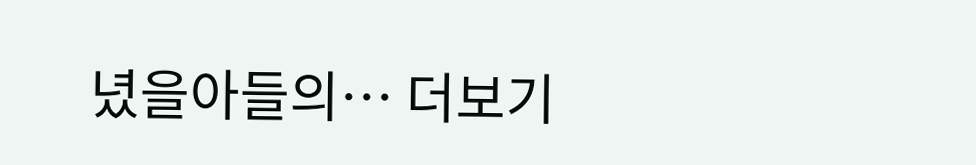녔을아들의… 더보기